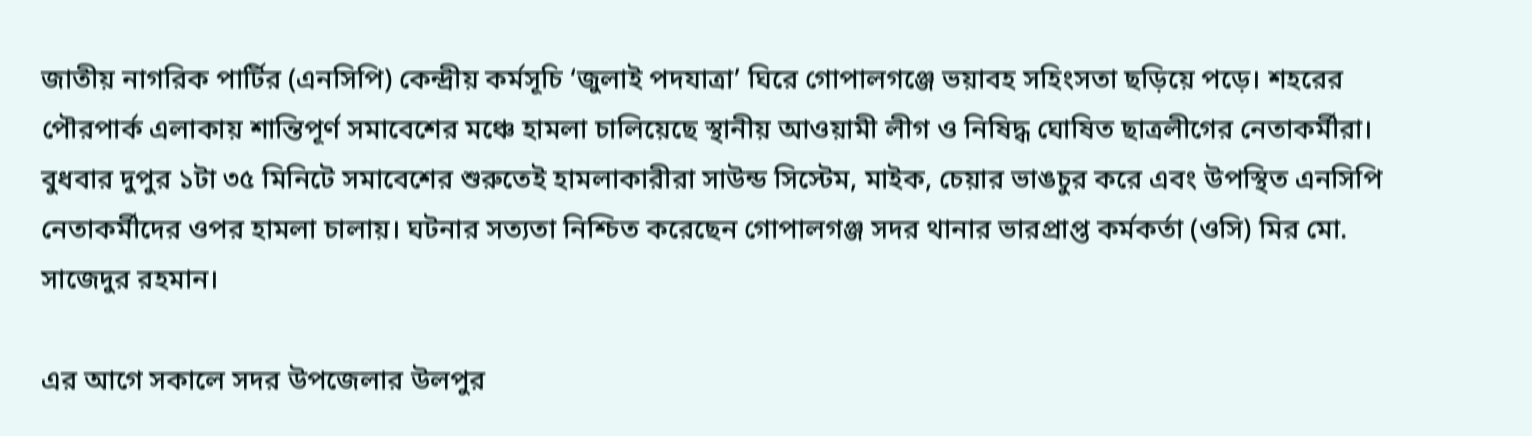জাতীয় নাগরিক পার্টির (এনসিপি) কেন্দ্রীয় কর্মসূচি ‘জুলাই পদযাত্রা’ ঘিরে গোপালগঞ্জে ভয়াবহ সহিংসতা ছড়িয়ে পড়ে। শহরের পৌরপার্ক এলাকায় শান্তিপূর্ণ সমাবেশের মঞ্চে হামলা চালিয়েছে স্থানীয় আওয়ামী লীগ ও নিষিদ্ধ ঘোষিত ছাত্রলীগের নেতাকর্মীরা।
বুধবার দুপুর ১টা ৩৫ মিনিটে সমাবেশের শুরুতেই হামলাকারীরা সাউন্ড সিস্টেম, মাইক, চেয়ার ভাঙচুর করে এবং উপস্থিত এনসিপি নেতাকর্মীদের ওপর হামলা চালায়। ঘটনার সত্যতা নিশ্চিত করেছেন গোপালগঞ্জ সদর থানার ভারপ্রাপ্ত কর্মকর্তা (ওসি) মির মো. সাজেদুর রহমান।

এর আগে সকালে সদর উপজেলার উলপুর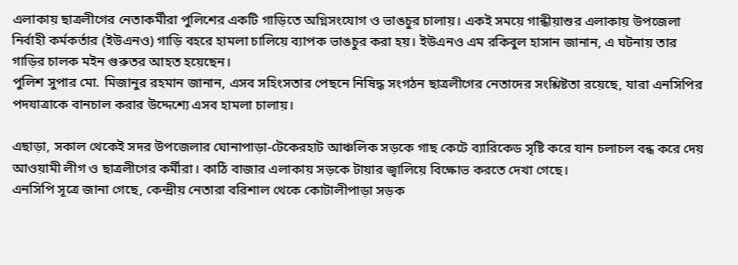এলাকায় ছাত্রলীগের নেতাকর্মীরা পুলিশের একটি গাড়িতে অগ্নিসংযোগ ও ভাঙচুর চালায়। একই সময়ে গান্ধীয়াশুর এলাকায় উপজেলা নির্বাহী কর্মকর্তার (ইউএনও) গাড়ি বহরে হামলা চালিয়ে ব্যাপক ভাঙচুর করা হয়। ইউএনও এম রকিবুল হাসান জানান, এ ঘটনায় তার গাড়ির চালক মইন গুরুতর আহত হয়েছেন।
পুলিশ সুপার মো. মিজানুর রহমান জানান, এসব সহিংসতার পেছনে নিষিদ্ধ সংগঠন ছাত্রলীগের নেতাদের সংশ্লিষ্টতা রয়েছে, যারা এনসিপির পদযাত্রাকে বানচাল করার উদ্দেশ্যে এসব হামলা চালায়।

এছাড়া, সকাল থেকেই সদর উপজেলার ঘোনাপাড়া-টেকেরহাট আঞ্চলিক সড়কে গাছ কেটে ব্যারিকেড সৃষ্টি করে যান চলাচল বন্ধ করে দেয় আওয়ামী লীগ ও ছাত্রলীগের কর্মীরা। কাঠি বাজার এলাকায় সড়কে টায়ার জ্বালিয়ে বিক্ষোভ করতে দেখা গেছে।
এনসিপি সূত্রে জানা গেছে, কেন্দ্রীয় নেতারা বরিশাল থেকে কোটালীপাড়া সড়ক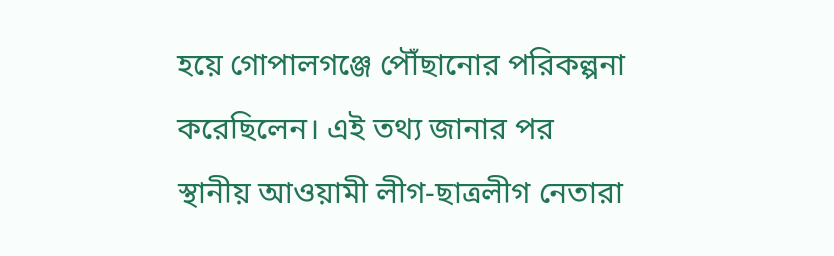হয়ে গোপালগঞ্জে পৌঁছানোর পরিকল্পনা করেছিলেন। এই তথ্য জানার পর স্থানীয় আওয়ামী লীগ-ছাত্রলীগ নেতারা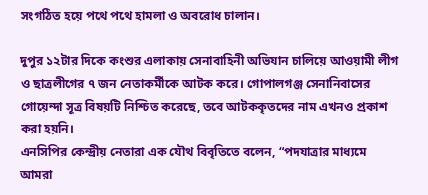সংগঠিত হয়ে পথে পথে হামলা ও অবরোধ চালান।

দুপুর ১২টার দিকে কংশুর এলাকায় সেনাবাহিনী অভিযান চালিয়ে আওয়ামী লীগ ও ছাত্রলীগের ৭ জন নেতাকর্মীকে আটক করে। গোপালগঞ্জ সেনানিবাসের গোয়েন্দা সূত্র বিষয়টি নিশ্চিত করেছে, তবে আটককৃতদের নাম এখনও প্রকাশ করা হয়নি।
এনসিপির কেন্দ্রীয় নেতারা এক যৌথ বিবৃতিতে বলেন, “পদযাত্রার মাধ্যমে আমরা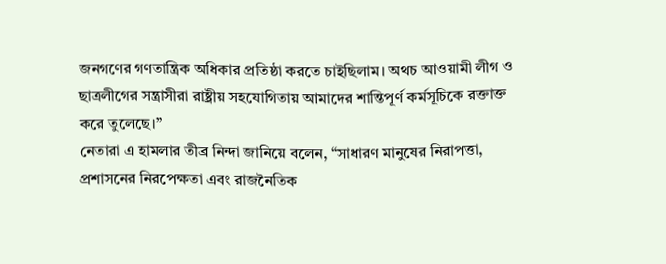জনগণের গণতান্ত্রিক অধিকার প্রতিষ্ঠা করতে চাইছিলাম। অথচ আওয়ামী লীগ ও ছাত্রলীগের সন্ত্রাসীরা রাষ্ট্রীয় সহযোগিতায় আমাদের শান্তিপূর্ণ কর্মসূচিকে রক্তাক্ত করে তুলেছে।”
নেতারা এ হামলার তীব্র নিন্দা জানিয়ে বলেন, “সাধারণ মানুষের নিরাপত্তা, প্রশাসনের নিরপেক্ষতা এবং রাজনৈতিক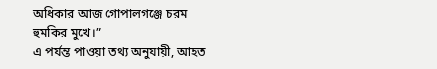অধিকার আজ গোপালগঞ্জে চরম হুমকির মুখে।”
এ পর্যন্ত পাওয়া তথ্য অনুযায়ী, আহত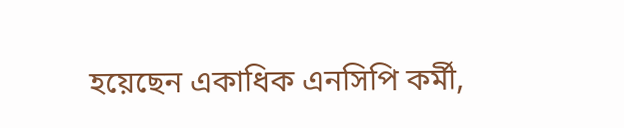হয়েছেন একাধিক এনসিপি কর্মী,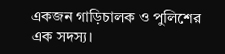একজন গাড়িচালক ও পুলিশের এক সদস্য।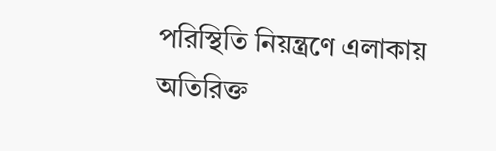পরিস্থিতি নিয়ন্ত্রণে এলাকায় অতিরিক্ত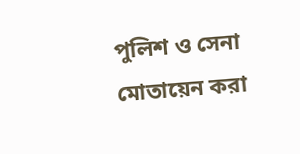পুলিশ ও সেনা মোতায়েন করা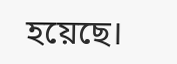হয়েছে।